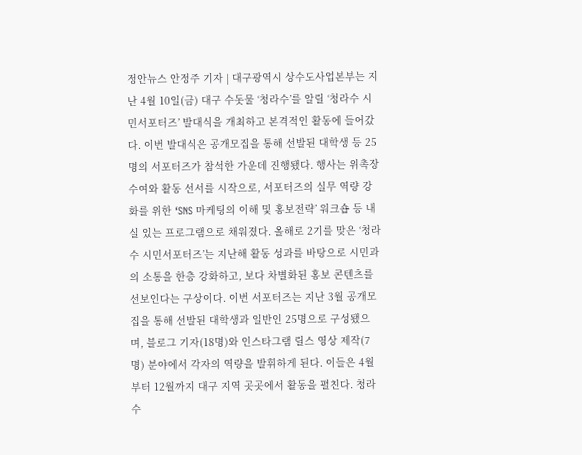정안뉴스 안정주 기자 | 대구광역시 상수도사업본부는 지난 4월 10일(금) 대구 수돗물 ‘청라수’를 알릴 ‘청라수 시민서포터즈’ 발대식을 개최하고 본격적인 활동에 들어갔다. 이번 발대식은 공개모집을 통해 선발된 대학생 등 25명의 서포터즈가 참석한 가운데 진행됐다. 행사는 위촉장 수여와 활동 선서를 시작으로, 서포터즈의 실무 역량 강화를 위한 ‘SNS 마케팅의 이해 및 홍보전략’ 워크숍 등 내실 있는 프로그램으로 채워졌다. 올해로 2기를 맞은 ‘청라수 시민서포터즈’는 지난해 활동 성과를 바탕으로 시민과의 소통을 한층 강화하고, 보다 차별화된 홍보 콘텐츠를 선보인다는 구상이다. 이번 서포터즈는 지난 3월 공개모집을 통해 선발된 대학생과 일반인 25명으로 구성됐으며, 블로그 기자(18명)와 인스타그램 릴스 영상 제작(7명) 분야에서 각자의 역량을 발휘하게 된다. 이들은 4월부터 12월까지 대구 지역 곳곳에서 활동을 펼친다. 청라수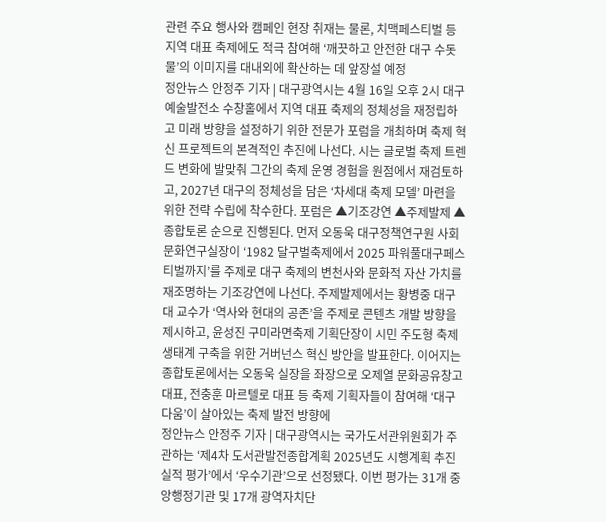관련 주요 행사와 캠페인 현장 취재는 물론, 치맥페스티벌 등 지역 대표 축제에도 적극 참여해 ‘깨끗하고 안전한 대구 수돗물’의 이미지를 대내외에 확산하는 데 앞장설 예정
정안뉴스 안정주 기자 | 대구광역시는 4월 16일 오후 2시 대구예술발전소 수창홀에서 지역 대표 축제의 정체성을 재정립하고 미래 방향을 설정하기 위한 전문가 포럼을 개최하며 축제 혁신 프로젝트의 본격적인 추진에 나선다. 시는 글로벌 축제 트렌드 변화에 발맞춰 그간의 축제 운영 경험을 원점에서 재검토하고, 2027년 대구의 정체성을 담은 ‘차세대 축제 모델’ 마련을 위한 전략 수립에 착수한다. 포럼은 ▲기조강연 ▲주제발제 ▲종합토론 순으로 진행된다. 먼저 오동욱 대구정책연구원 사회문화연구실장이 ‘1982 달구벌축제에서 2025 파워풀대구페스티벌까지’를 주제로 대구 축제의 변천사와 문화적 자산 가치를 재조명하는 기조강연에 나선다. 주제발제에서는 황병중 대구대 교수가 ‘역사와 현대의 공존’을 주제로 콘텐츠 개발 방향을 제시하고, 윤성진 구미라면축제 기획단장이 시민 주도형 축제 생태계 구축을 위한 거버넌스 혁신 방안을 발표한다. 이어지는 종합토론에서는 오동욱 실장을 좌장으로 오제열 문화공유창고 대표, 전충훈 마르텔로 대표 등 축제 기획자들이 참여해 ‘대구다움’이 살아있는 축제 발전 방향에
정안뉴스 안정주 기자 | 대구광역시는 국가도서관위원회가 주관하는 ‘제4차 도서관발전종합계획 2025년도 시행계획 추진실적 평가’에서 ‘우수기관’으로 선정됐다. 이번 평가는 31개 중앙행정기관 및 17개 광역자치단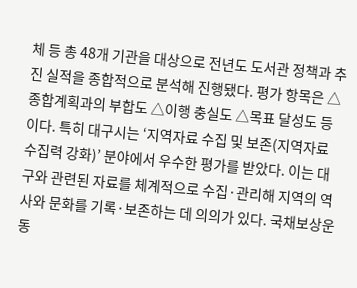체 등 총 48개 기관을 대상으로 전년도 도서관 정책과 추진 실적을 종합적으로 분석해 진행됐다. 평가 항목은 △종합계획과의 부합도 △이행 충실도 △목표 달성도 등이다. 특히 대구시는 ‘지역자료 수집 및 보존(지역자료 수집력 강화)’ 분야에서 우수한 평가를 받았다. 이는 대구와 관련된 자료를 체계적으로 수집·관리해 지역의 역사와 문화를 기록·보존하는 데 의의가 있다. 국채보상운동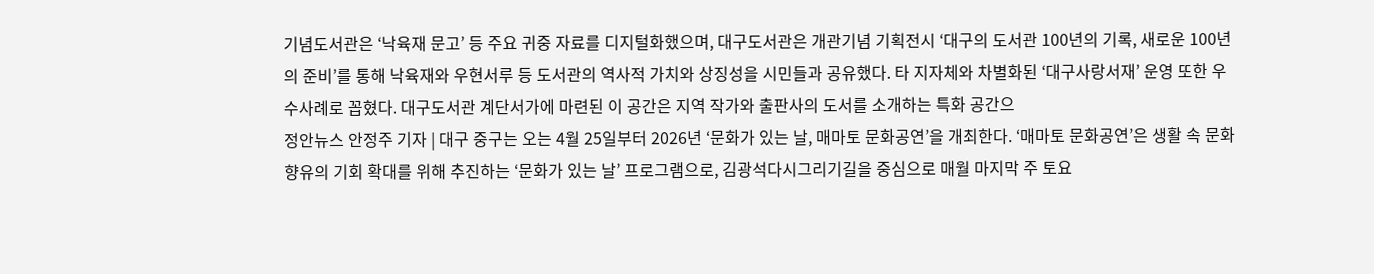기념도서관은 ‘낙육재 문고’ 등 주요 귀중 자료를 디지털화했으며, 대구도서관은 개관기념 기획전시 ‘대구의 도서관 100년의 기록, 새로운 100년의 준비’를 통해 낙육재와 우현서루 등 도서관의 역사적 가치와 상징성을 시민들과 공유했다. 타 지자체와 차별화된 ‘대구사랑서재’ 운영 또한 우수사례로 꼽혔다. 대구도서관 계단서가에 마련된 이 공간은 지역 작가와 출판사의 도서를 소개하는 특화 공간으
정안뉴스 안정주 기자 | 대구 중구는 오는 4월 25일부터 2026년 ‘문화가 있는 날, 매마토 문화공연’을 개최한다. ‘매마토 문화공연’은 생활 속 문화 향유의 기회 확대를 위해 추진하는 ‘문화가 있는 날’ 프로그램으로, 김광석다시그리기길을 중심으로 매월 마지막 주 토요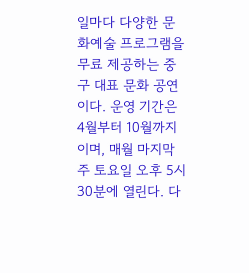일마다 다양한 문화예술 프로그램을 무료 제공하는 중구 대표 문화 공연이다. 운영 기간은 4월부터 10월까지이며, 매월 마지막 주 토요일 오후 5시 30분에 열린다. 다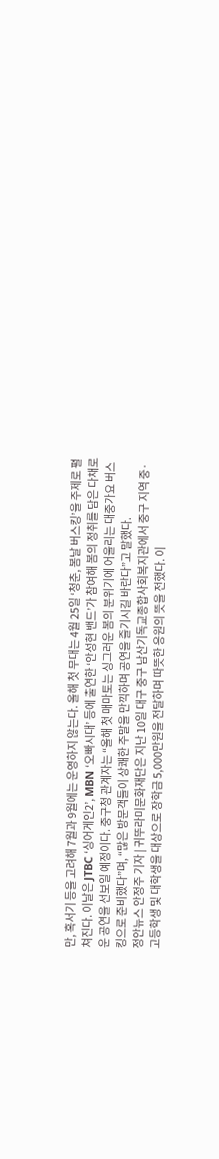만, 혹서기 등을 고려해 7월과 9월에는 운영하지 않는다. 올해 첫 무대는 4월 25일 ‘청춘, 봄날 버스킹’을 주제로 펼쳐진다. 이날은 JTBC ‘싱어게인2’, MBN ‘오빠시대’ 등에 출연한 ‘안성현 밴드’가 참여해 봄의 정취를 담은 다채로운 공연을 선보일 예정이다. 중구청 관계자는 “올해 첫 매마토는 싱그러운 봄의 분위기에 어울리는 대중가요 버스킹으로 준비했다”며, “많은 방문객들이 상쾌한 주말을 만끽하며 공연을 즐기시길 바란다”고 말했다.
정안뉴스 안정주 기자 | 귀뚜라미문화재단은 지난 10일 대구 중구 남산기독교종합사회복지관에서 중구 지역 중·고등학생 및 대학생을 대상으로 장학금 5,000만원을 전달하며 따뜻한 응원의 뜻을 전했다. 이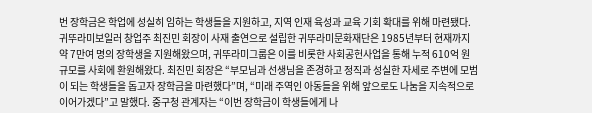번 장학금은 학업에 성실히 임하는 학생들을 지원하고, 지역 인재 육성과 교육 기회 확대를 위해 마련됐다. 귀뚜라미보일러 창업주 최진민 회장이 사재 출연으로 설립한 귀뚜라미문화재단은 1985년부터 현재까지 약 7만여 명의 장학생을 지원해왔으며, 귀뚜라미그룹은 이를 비롯한 사회공헌사업을 통해 누적 610억 원 규모를 사회에 환원해왔다. 최진민 회장은 “부모님과 선생님을 존경하고 정직과 성실한 자세로 주변에 모범이 되는 학생들을 돕고자 장학금을 마련했다”며, “미래 주역인 아동들을 위해 앞으로도 나눔을 지속적으로 이어가겠다”고 말했다. 중구청 관계자는 “이번 장학금이 학생들에게 나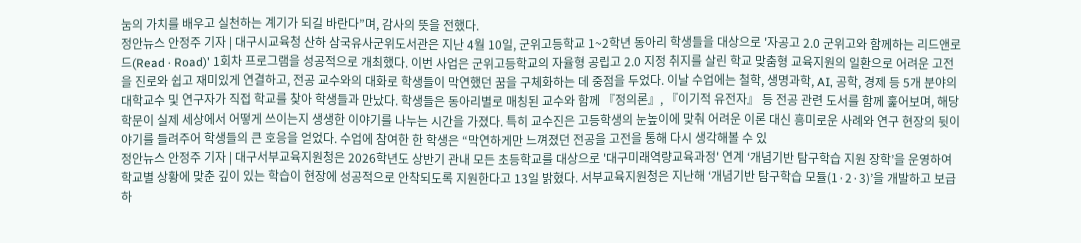눔의 가치를 배우고 실천하는 계기가 되길 바란다”며, 감사의 뜻을 전했다.
정안뉴스 안정주 기자 | 대구시교육청 산하 삼국유사군위도서관은 지난 4월 10일, 군위고등학교 1~2학년 동아리 학생들을 대상으로 '자공고 2.0 군위고와 함께하는 리드앤로드(Read · Road)' 1회차 프로그램을 성공적으로 개최했다. 이번 사업은 군위고등학교의 자율형 공립고 2.0 지정 취지를 살린 학교 맞춤형 교육지원의 일환으로 어려운 고전을 진로와 쉽고 재미있게 연결하고, 전공 교수와의 대화로 학생들이 막연했던 꿈을 구체화하는 데 중점을 두었다. 이날 수업에는 철학, 생명과학, AI, 공학, 경제 등 5개 분야의 대학교수 및 연구자가 직접 학교를 찾아 학생들과 만났다. 학생들은 동아리별로 매칭된 교수와 함께 『정의론』, 『이기적 유전자』 등 전공 관련 도서를 함께 훑어보며, 해당 학문이 실제 세상에서 어떻게 쓰이는지 생생한 이야기를 나누는 시간을 가졌다. 특히 교수진은 고등학생의 눈높이에 맞춰 어려운 이론 대신 흥미로운 사례와 연구 현장의 뒷이야기를 들려주어 학생들의 큰 호응을 얻었다. 수업에 참여한 한 학생은 “막연하게만 느껴졌던 전공을 고전을 통해 다시 생각해볼 수 있
정안뉴스 안정주 기자 | 대구서부교육지원청은 2026학년도 상반기 관내 모든 초등학교를 대상으로 '대구미래역량교육과정' 연계 ‘개념기반 탐구학습 지원 장학’을 운영하여 학교별 상황에 맞춘 깊이 있는 학습이 현장에 성공적으로 안착되도록 지원한다고 13일 밝혔다. 서부교육지원청은 지난해 ‘개념기반 탐구학습 모듈(1·2·3)’을 개발하고 보급하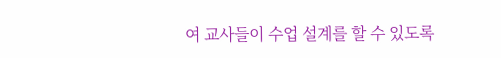여 교사들이 수업 설계를 할 수 있도록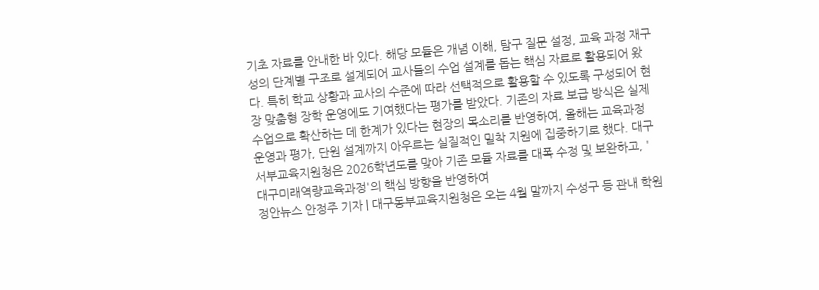기초 자료를 안내한 바 있다. 해당 모듈은 개념 이해, 탐구 질문 설정, 교육 과정 재구성의 단계별 구조로 설계되어 교사들의 수업 설계를 돕는 핵심 자료로 활용되어 왔다. 특히 학교 상황과 교사의 수준에 따라 선택적으로 활용할 수 있도록 구성되어 현장 맞춤형 장학 운영에도 기여했다는 평가를 받았다. 기존의 자료 보급 방식은 실제 수업으로 확산하는 데 한계가 있다는 현장의 목소리를 반영하여, 올해는 교육과정 운영과 평가, 단원 설계까지 아우르는 실질적인 밀착 지원에 집중하기로 했다. 대구서부교육지원청은 2026학년도를 맞아 기존 모듈 자료를 대폭 수정 및 보완하고, '대구미래역량교육과정'의 핵심 방향을 반영하여
정안뉴스 안정주 기자 | 대구동부교육지원청은 오는 4월 말까지 수성구 등 관내 학원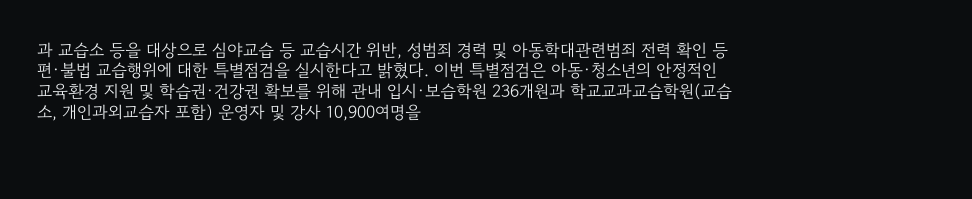과 교습소 등을 대상으로 심야교습 등 교습시간 위반, 성범죄 경력 및 아동학대관련범죄 전력 확인 등 편·불법 교습행위에 대한 특별점검을 실시한다고 밝혔다. 이번 특별점검은 아동·청소년의 안정적인 교육환경 지원 및 학습권·건강권 확보를 위해 관내 입시·보습학원 236개원과 학교교과교습학원(교습소, 개인과외교습자 포함) 운영자 및 강사 10,900여명을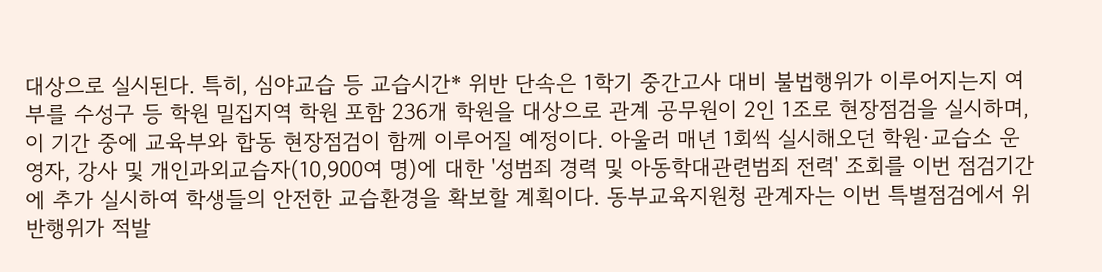대상으로 실시된다. 특히, 심야교습 등 교습시간* 위반 단속은 1학기 중간고사 대비 불법행위가 이루어지는지 여부를 수성구 등 학원 밀집지역 학원 포함 236개 학원을 대상으로 관계 공무원이 2인 1조로 현장점검을 실시하며, 이 기간 중에 교육부와 합동 현장점검이 함께 이루어질 예정이다. 아울러 매년 1회씩 실시해오던 학원·교습소 운영자, 강사 및 개인과외교습자(10,900여 명)에 대한 '성범죄 경력 및 아동학대관련범죄 전력' 조회를 이번 점검기간에 추가 실시하여 학생들의 안전한 교습환경을 확보할 계획이다. 동부교육지원청 관계자는 이번 특별점검에서 위반행위가 적발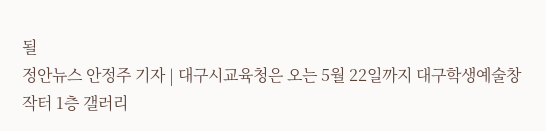될
정안뉴스 안정주 기자 | 대구시교육청은 오는 5월 22일까지 대구학생예술창작터 1층 갤러리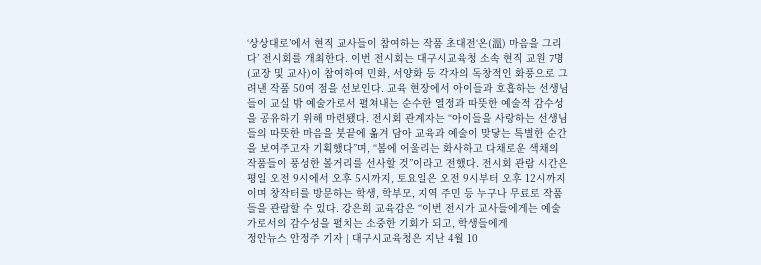‘상상대로’에서 현직 교사들이 참여하는 작품 초대전‘온(溫) 마음을 그리다’ 전시회를 개최한다. 이번 전시회는 대구시교육청 소속 현직 교원 7명(교장 및 교사)이 참여하여 민화, 서양화 등 각자의 독창적인 화풍으로 그려낸 작품 50여 점을 선보인다. 교육 현장에서 아이들과 호흡하는 선생님들이 교실 밖 예술가로서 펼쳐내는 순수한 열정과 따뜻한 예술적 감수성을 공유하기 위해 마련됐다. 전시회 관계자는 “아이들을 사랑하는 선생님들의 따뜻한 마음을 붓끝에 옮겨 담아 교육과 예술이 맞닿는 특별한 순간을 보여주고자 기획했다”며, “봄에 어울리는 화사하고 다채로운 색채의 작품들이 풍성한 볼거리를 선사할 것”이라고 전했다. 전시회 관람 시간은 평일 오전 9시에서 오후 5시까지, 토요일은 오전 9시부터 오후 12시까지이며 창작터를 방문하는 학생, 학부모, 지역 주민 등 누구나 무료로 작품들을 관람할 수 있다. 강은희 교육감은 “이번 전시가 교사들에게는 예술가로서의 감수성을 펼치는 소중한 기회가 되고, 학생들에게
정안뉴스 안정주 기자 | 대구시교육청은 지난 4월 10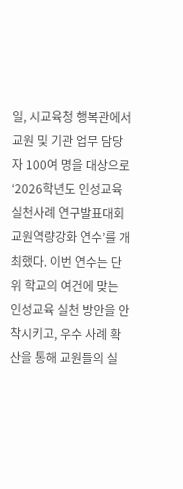일, 시교육청 행복관에서 교원 및 기관 업무 담당자 100여 명을 대상으로 ‘2026학년도 인성교육실천사례 연구발표대회 교원역량강화 연수’를 개최했다. 이번 연수는 단위 학교의 여건에 맞는 인성교육 실천 방안을 안착시키고, 우수 사례 확산을 통해 교원들의 실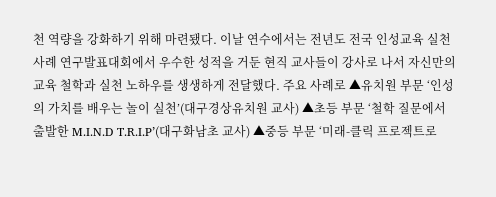천 역량을 강화하기 위해 마련됐다. 이날 연수에서는 전년도 전국 인성교육 실천사례 연구발표대회에서 우수한 성적을 거둔 현직 교사들이 강사로 나서 자신만의 교육 철학과 실천 노하우를 생생하게 전달했다. 주요 사례로 ▲유치원 부문 ‘인성의 가치를 배우는 놀이 실천’(대구경상유치원 교사) ▲초등 부문 ‘철학 질문에서 출발한 M.I.N.D T.R.I.P’(대구화남초 교사) ▲중등 부문 ‘미래-클릭 프로젝트로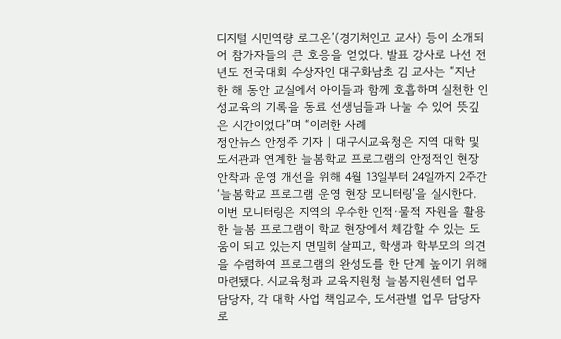디지털 시민역량 로그온’(경기처인고 교사) 등이 소개되어 참가자들의 큰 호응을 얻었다. 발표 강사로 나선 전년도 전국대회 수상자인 대구화남초 김 교사는 “지난 한 해 동안 교실에서 아이들과 함께 호흡하며 실천한 인성교육의 기록을 동료 선생님들과 나눌 수 있어 뜻깊은 시간이었다”며 “이러한 사례
정안뉴스 안정주 기자 | 대구시교육청은 지역 대학 및 도서관과 연계한 늘봄학교 프로그램의 안정적인 현장 안착과 운영 개선을 위해 4월 13일부터 24일까지 2주간 ‘늘봄학교 프로그램 운영 현장 모니터링’을 실시한다. 이번 모니터링은 지역의 우수한 인적·물적 자원을 활용한 늘봄 프로그램이 학교 현장에서 체감할 수 있는 도움이 되고 있는지 면밀히 살피고, 학생과 학부모의 의견을 수렴하여 프로그램의 완성도를 한 단계 높이기 위해 마련됐다. 시교육청과 교육지원청 늘봄지원센터 업무 담당자, 각 대학 사업 책임교수, 도서관별 업무 담당자로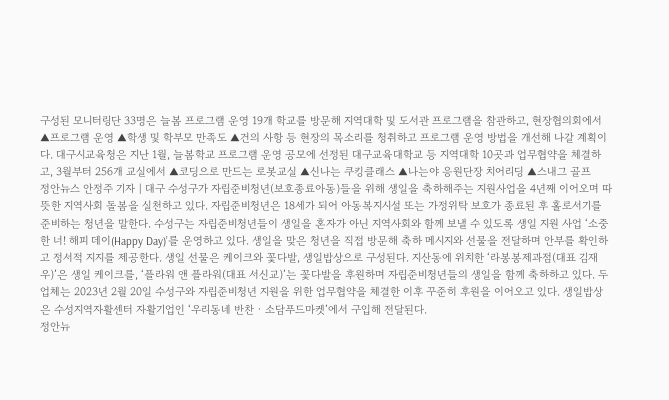구성된 모니터링단 33명은 늘봄 프로그램 운영 19개 학교를 방문해 지역대학 및 도서관 프로그램을 참관하고, 현장협의회에서 ▲프로그램 운영 ▲학생 및 학부모 만족도 ▲건의 사항 등 현장의 목소리를 청취하고 프로그램 운영 방법을 개선해 나갈 계획이다. 대구시교육청은 지난 1월, 늘봄학교 프로그램 운영 공모에 선정된 대구교육대학교 등 지역대학 10곳과 업무협약을 체결하고, 3월부터 256개 교실에서 ▲코딩으로 만드는 로봇교실 ▲신나는 쿠킹클래스 ▲나는야 응원단장 치어리딩 ▲스내그 골프
정안뉴스 안정주 기자 | 대구 수성구가 자립준비청년(보호종료아동)들을 위해 생일을 축하해주는 지원사업을 4년째 이어오며 따뜻한 지역사회 돌봄을 실천하고 있다. 자립준비청년은 18세가 되어 아동복지시설 또는 가정위탁 보호가 종료된 후 홀로서기를 준비하는 청년을 말한다. 수성구는 자립준비청년들이 생일을 혼자가 아닌 지역사회와 함께 보낼 수 있도록 생일 지원 사업 ‘소중한 너! 해피 데이(Happy Day)’를 운영하고 있다. 생일을 맞은 청년을 직접 방문해 축하 메시지와 선물을 전달하며 안부를 확인하고 정서적 지지를 제공한다. 생일 선물은 케이크와 꽃다발, 생일밥상으로 구성된다. 지산동에 위치한 ‘라봉봉제과점(대표 김재우)’은 생일 케이크를, ‘플라워 앤 플라워(대표 서신교)’는 꽃다발을 후원하며 자립준비청년들의 생일을 함께 축하하고 있다. 두 업체는 2023년 2월 20일 수성구와 자립준비청년 지원을 위한 업무협약을 체결한 이후 꾸준히 후원을 이어오고 있다. 생일밥상은 수성지역자활센터 자활기업인 ‘우리동네 반찬 · 소담푸드마켓’에서 구입해 전달된다.
정안뉴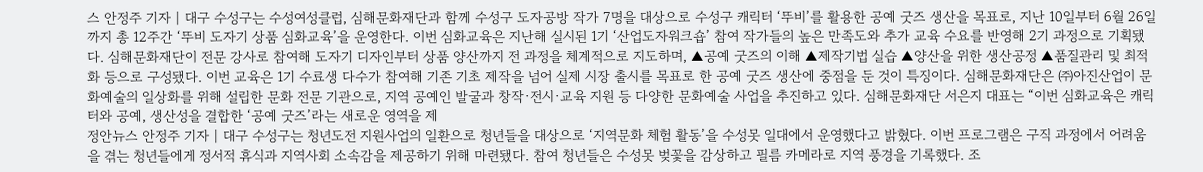스 안정주 기자 | 대구 수성구는 수성여성클럽, 심해문화재단과 함께 수성구 도자공방 작가 7명을 대상으로 수성구 캐릭터 ‘뚜비’를 활용한 공예 굿즈 생산을 목표로, 지난 10일부터 6월 26일까지 총 12주간 ‘뚜비 도자기 상품 심화교육’을 운영한다. 이번 심화교육은 지난해 실시된 1기 ‘산업도자워크숍’ 참여 작가들의 높은 만족도와 추가 교육 수요를 반영해 2기 과정으로 기획됐다. 심해문화재단이 전문 강사로 참여해 도자기 디자인부터 상품 양산까지 전 과정을 체계적으로 지도하며, ▲공예 굿즈의 이해 ▲제작기법 실습 ▲양산을 위한 생산공정 ▲품질관리 및 최적화 등으로 구성됐다. 이번 교육은 1기 수료생 다수가 참여해 기존 기초 제작을 넘어 실제 시장 출시를 목표로 한 공예 굿즈 생산에 중점을 둔 것이 특징이다. 심해문화재단은 ㈜아진산업이 문화예술의 일상화를 위해 설립한 문화 전문 기관으로, 지역 공예인 발굴과 창작·전시·교육 지원 등 다양한 문화예술 사업을 추진하고 있다. 심해문화재단 서은지 대표는 “이번 심화교육은 캐릭터와 공예, 생산성을 결합한 ‘공예 굿즈’라는 새로운 영역을 제
정안뉴스 안정주 기자 | 대구 수성구는 청년도전 지원사업의 일환으로 청년들을 대상으로 ‘지역문화 체험 활동’을 수성못 일대에서 운영했다고 밝혔다. 이번 프로그램은 구직 과정에서 어려움을 겪는 청년들에게 정서적 휴식과 지역사회 소속감을 제공하기 위해 마련됐다. 참여 청년들은 수성못 벚꽃을 감상하고 필름 카메라로 지역 풍경을 기록했다. 조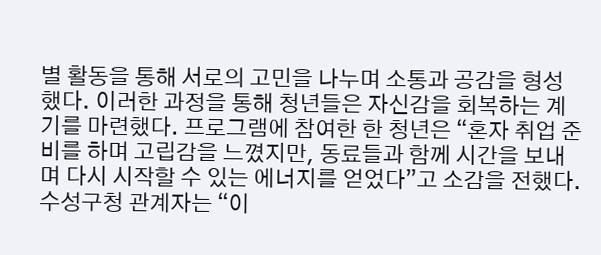별 활동을 통해 서로의 고민을 나누며 소통과 공감을 형성했다. 이러한 과정을 통해 청년들은 자신감을 회복하는 계기를 마련했다. 프로그램에 참여한 한 청년은 “혼자 취업 준비를 하며 고립감을 느꼈지만, 동료들과 함께 시간을 보내며 다시 시작할 수 있는 에너지를 얻었다”고 소감을 전했다. 수성구청 관계자는 “이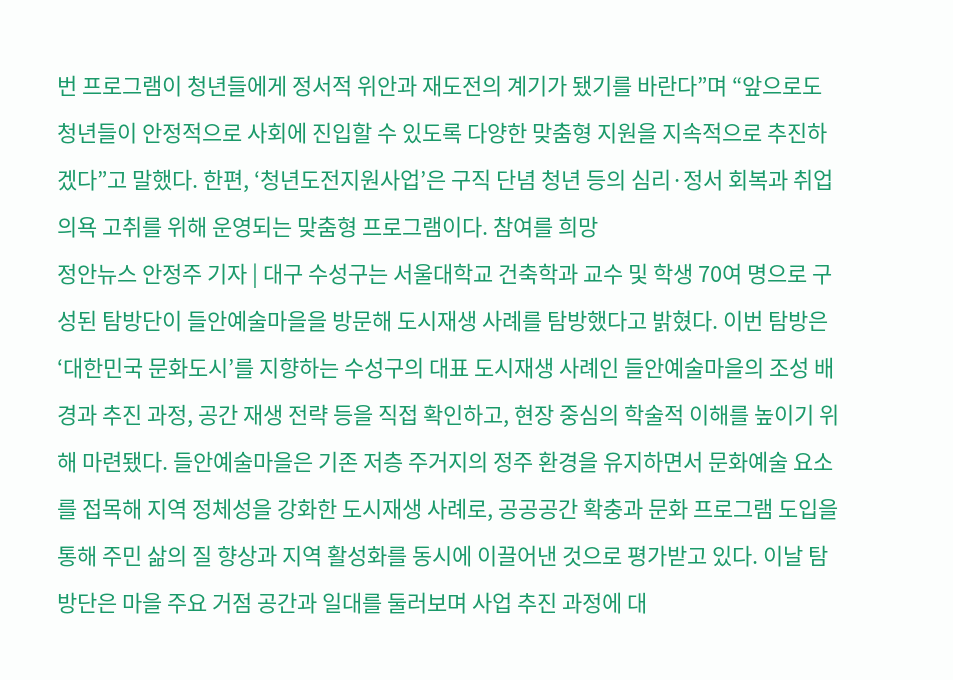번 프로그램이 청년들에게 정서적 위안과 재도전의 계기가 됐기를 바란다”며 “앞으로도 청년들이 안정적으로 사회에 진입할 수 있도록 다양한 맞춤형 지원을 지속적으로 추진하겠다”고 말했다. 한편, ‘청년도전지원사업’은 구직 단념 청년 등의 심리·정서 회복과 취업 의욕 고취를 위해 운영되는 맞춤형 프로그램이다. 참여를 희망
정안뉴스 안정주 기자 | 대구 수성구는 서울대학교 건축학과 교수 및 학생 70여 명으로 구성된 탐방단이 들안예술마을을 방문해 도시재생 사례를 탐방했다고 밝혔다. 이번 탐방은 ‘대한민국 문화도시’를 지향하는 수성구의 대표 도시재생 사례인 들안예술마을의 조성 배경과 추진 과정, 공간 재생 전략 등을 직접 확인하고, 현장 중심의 학술적 이해를 높이기 위해 마련됐다. 들안예술마을은 기존 저층 주거지의 정주 환경을 유지하면서 문화예술 요소를 접목해 지역 정체성을 강화한 도시재생 사례로, 공공공간 확충과 문화 프로그램 도입을 통해 주민 삶의 질 향상과 지역 활성화를 동시에 이끌어낸 것으로 평가받고 있다. 이날 탐방단은 마을 주요 거점 공간과 일대를 둘러보며 사업 추진 과정에 대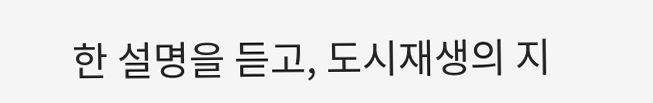한 설명을 듣고, 도시재생의 지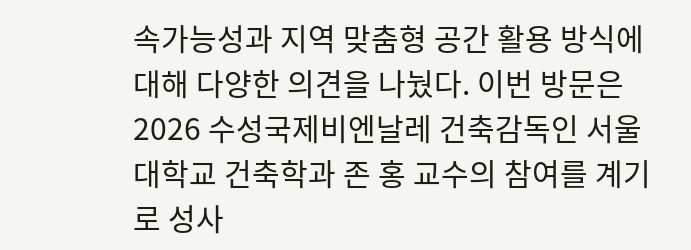속가능성과 지역 맞춤형 공간 활용 방식에 대해 다양한 의견을 나눴다. 이번 방문은 2026 수성국제비엔날레 건축감독인 서울대학교 건축학과 존 홍 교수의 참여를 계기로 성사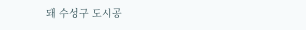돼 수성구 도시공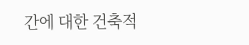간에 대한 건축적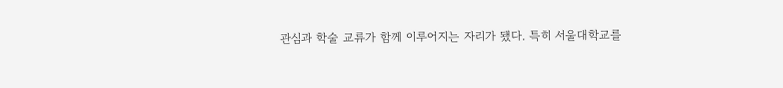관심과 학술 교류가 함께 이루어지는 자리가 됐다. 특히 서울대학교를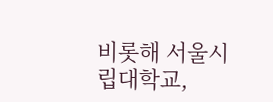비롯해 서울시립대학교,